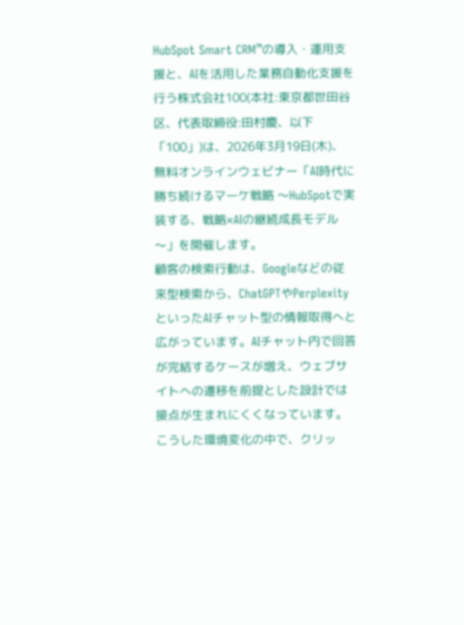HubSpot Smart CRM™の導入・運用支援と、AIを活用した業務自動化支援を行う株式会社100(本社:東京都世田谷区、代表取締役:田村慶、以下「100」)は、2026年3月19日(木)、無料オンラインウェビナー「AI時代に勝ち続けるマーケ戦略 〜HubSpotで実装する、戦略×AIの継続成長モデル〜」を開催します。
顧客の検索行動は、Googleなどの従来型検索から、ChatGPTやPerplexityといったAIチャット型の情報取得へと広がっています。AIチャット内で回答が完結するケースが増え、ウェブサイトへの遷移を前提とした設計では接点が生まれにくくなっています。こうした環境変化の中で、クリッ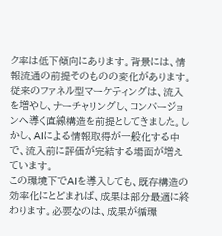ク率は低下傾向にあります。背景には、情報流通の前提そのものの変化があります。
従来のファネル型マーケティングは、流入を増やし、ナーチャリングし、コンバージョンへ導く直線構造を前提としてきました。しかし、AIによる情報取得が一般化する中で、流入前に評価が完結する場面が増えています。
この環境下でAIを導入しても、既存構造の効率化にとどまれば、成果は部分最適に終わります。必要なのは、成果が循環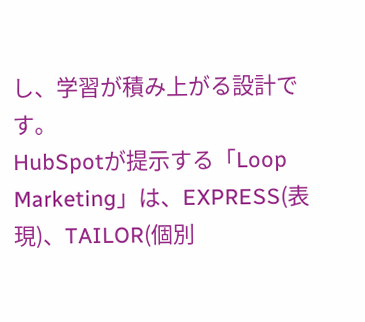し、学習が積み上がる設計です。
HubSpotが提示する「Loop Marketing」は、EXPRESS(表現)、TAILOR(個別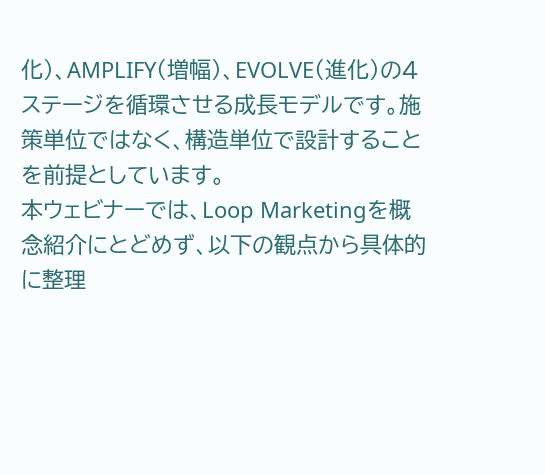化)、AMPLIFY(増幅)、EVOLVE(進化)の4ステージを循環させる成長モデルです。施策単位ではなく、構造単位で設計することを前提としています。
本ウェビナーでは、Loop Marketingを概念紹介にとどめず、以下の観点から具体的に整理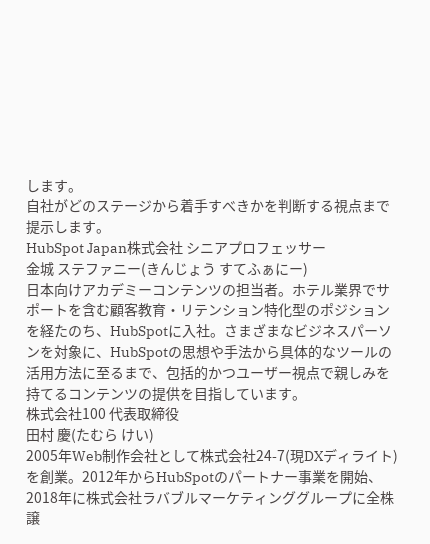します。
自社がどのステージから着手すべきかを判断する視点まで提示します。
HubSpot Japan株式会社 シニアプロフェッサー
金城 ステファニー(きんじょう すてふぁにー)
日本向けアカデミーコンテンツの担当者。ホテル業界でサポートを含む顧客教育・リテンション特化型のポジションを経たのち、HubSpotに入社。さまざまなビジネスパーソンを対象に、HubSpotの思想や手法から具体的なツールの活用方法に至るまで、包括的かつユーザー視点で親しみを持てるコンテンツの提供を目指しています。
株式会社100 代表取締役
田村 慶(たむら けい)
2005年Web制作会社として株式会社24-7(現DXディライト)を創業。2012年からHubSpotのパートナー事業を開始、2018年に株式会社ラバブルマーケティンググループに全株譲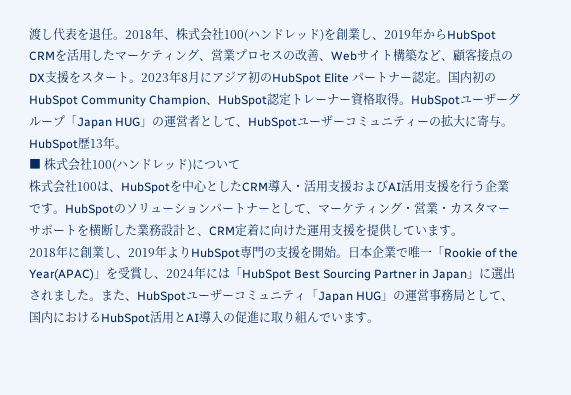渡し代表を退任。2018年、株式会社100(ハンドレッド)を創業し、2019年からHubSpot CRMを活用したマーケティング、営業プロセスの改善、Webサイト構築など、顧客接点のDX支援をスタート。2023年8月にアジア初のHubSpot Elite パートナー認定。国内初のHubSpot Community Champion、HubSpot認定トレーナー資格取得。HubSpotユーザーグループ「Japan HUG」の運営者として、HubSpotユーザーコミュニティーの拡大に寄与。HubSpot歴13年。
■ 株式会社100(ハンドレッド)について
株式会社100は、HubSpotを中心としたCRM導入・活用支援およびAI活用支援を行う企業です。HubSpotのソリューションパートナーとして、マーケティング・営業・カスタマーサポートを横断した業務設計と、CRM定着に向けた運用支援を提供しています。
2018年に創業し、2019年よりHubSpot専門の支援を開始。日本企業で唯一「Rookie of the Year(APAC)」を受賞し、2024年には「HubSpot Best Sourcing Partner in Japan」に選出されました。また、HubSpotユーザーコミュニティ「Japan HUG」の運営事務局として、国内におけるHubSpot活用とAI導入の促進に取り組んでいます。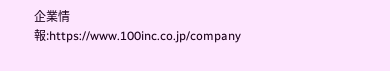企業情報:https://www.100inc.co.jp/company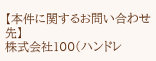【本件に関するお問い合わせ先】
株式会社100(ハンドレ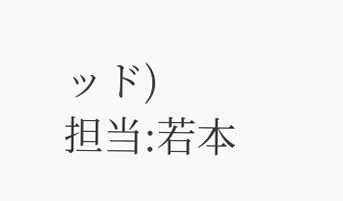ッド)
担当:若本